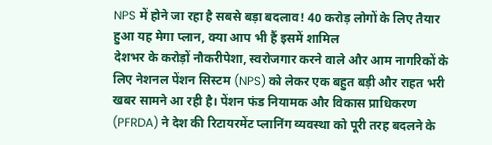NPS में होने जा रहा है सबसे बड़ा बदलाव! 40 करोड़ लोगों के लिए तैयार हुआ यह मेगा प्लान, क्या आप भी हैं इसमें शामिल
देशभर के करोड़ों नौकरीपेशा, स्वरोजगार करने वाले और आम नागरिकों के लिए नेशनल पेंशन सिस्टम (NPS) को लेकर एक बहुत बड़ी और राहत भरी खबर सामने आ रही है। पेंशन फंड नियामक और विकास प्राधिकरण (PFRDA) ने देश की रिटायरमेंट प्लानिंग व्यवस्था को पूरी तरह बदलने के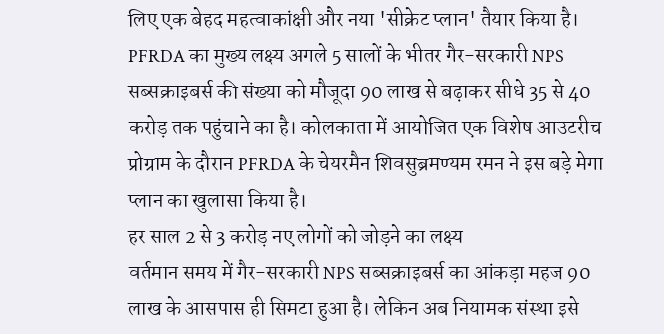लिए एक बेहद महत्वाकांक्षी और नया 'सीक्रेट प्लान' तैयार किया है। PFRDA का मुख्य लक्ष्य अगले 5 सालों के भीतर गैर-सरकारी NPS सब्सक्राइबर्स की संख्या को मौजूदा 90 लाख से बढ़ाकर सीधे 35 से 40 करोड़ तक पहुंचाने का है। कोलकाता में आयोजित एक विशेष आउटरीच प्रोग्राम के दौरान PFRDA के चेयरमैन शिवसुब्रमण्यम रमन ने इस बड़े मेगा प्लान का खुलासा किया है।
हर साल 2 से 3 करोड़ नए लोगों को जोड़ने का लक्ष्य
वर्तमान समय में गैर-सरकारी NPS सब्सक्राइबर्स का आंकड़ा महज 90 लाख के आसपास ही सिमटा हुआ है। लेकिन अब नियामक संस्था इसे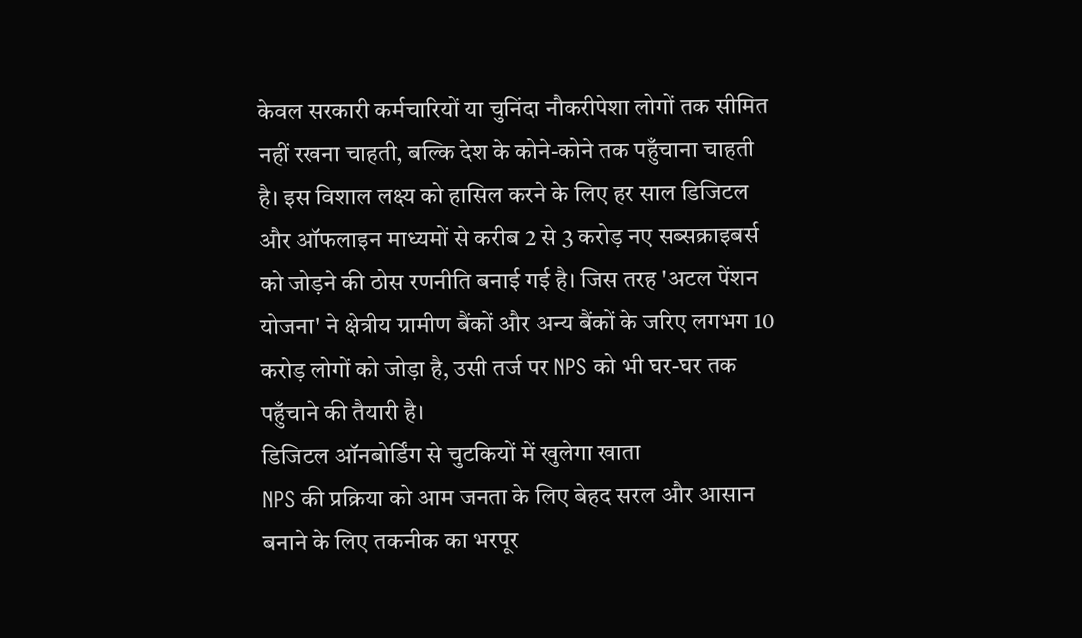केवल सरकारी कर्मचारियों या चुनिंदा नौकरीपेशा लोगों तक सीमित नहीं रखना चाहती, बल्कि देश के कोने-कोने तक पहुँचाना चाहती है। इस विशाल लक्ष्य को हासिल करने के लिए हर साल डिजिटल और ऑफलाइन माध्यमों से करीब 2 से 3 करोड़ नए सब्सक्राइबर्स को जोड़ने की ठोस रणनीति बनाई गई है। जिस तरह 'अटल पेंशन योजना' ने क्षेत्रीय ग्रामीण बैंकों और अन्य बैंकों के जरिए लगभग 10 करोड़ लोगों को जोड़ा है, उसी तर्ज पर NPS को भी घर-घर तक पहुँचाने की तैयारी है।
डिजिटल ऑनबोर्डिंग से चुटकियों में खुलेगा खाता
NPS की प्रक्रिया को आम जनता के लिए बेहद सरल और आसान बनाने के लिए तकनीक का भरपूर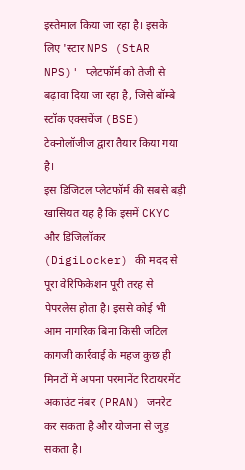इस्तेमाल किया जा रहा है। इसके लिए 'स्टार NPS (StAR NPS)' प्लेटफॉर्म को तेजी से बढ़ावा दिया जा रहा है, जिसे बॉम्बे स्टॉक एक्सचेंज (BSE) टेक्नोलॉजीज द्वारा तैयार किया गया है।
इस डिजिटल प्लेटफॉर्म की सबसे बड़ी खासियत यह है कि इसमें CKYC और डिजिलॉकर (DigiLocker) की मदद से पूरा वेरिफिकेशन पूरी तरह से पेपरलेस होता है। इससे कोई भी आम नागरिक बिना किसी जटिल कागजी कार्रवाई के महज कुछ ही मिनटों में अपना परमानेंट रिटायरमेंट अकाउंट नंबर (PRAN) जनरेट कर सकता है और योजना से जुड़ सकता है।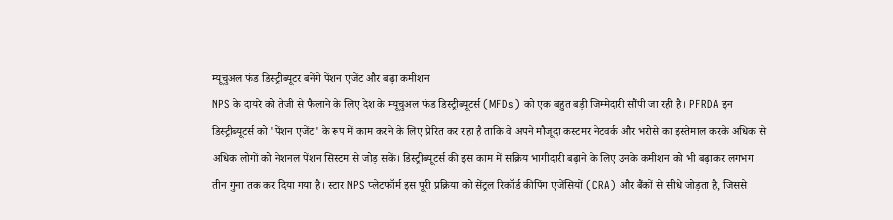म्यूचुअल फंड डिस्ट्रीब्यूटर बनेंगे पेंशन एजेंट और बढ़ा कमीशन
NPS के दायरे को तेजी से फैलाने के लिए देश के म्यूचुअल फंड डिस्ट्रीब्यूटर्स (MFDs) को एक बहुत बड़ी जिम्मेदारी सौंपी जा रही है। PFRDA इन डिस्ट्रीब्यूटर्स को 'पेंशन एजेंट' के रूप में काम करने के लिए प्रेरित कर रहा है ताकि वे अपने मौजूदा कस्टमर नेटवर्क और भरोसे का इस्तेमाल करके अधिक से अधिक लोगों को नेशनल पेंशन सिस्टम से जोड़ सकें। डिस्ट्रीब्यूटर्स की इस काम में सक्रिय भागीदारी बढ़ाने के लिए उनके कमीशन को भी बढ़ाकर लगभग तीन गुना तक कर दिया गया है। स्टार NPS प्लेटफॉर्म इस पूरी प्रक्रिया को सेंट्रल रिकॉर्ड कीपिंग एजेंसियों (CRA) और बैंकों से सीधे जोड़ता है, जिससे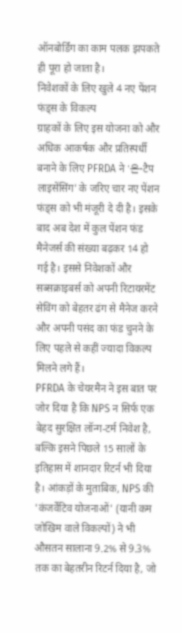ऑनबोर्डिंग का काम पलक झपकते ही पूरा हो जाता है।
निवेशकों के लिए खुले 4 नए पेंशन फंड्स के विकल्प
ग्राहकों के लिए इस योजना को और अधिक आकर्षक और प्रतिस्पर्धी बनाने के लिए PFRDA ने '온-टैप लाइसेंसिंग' के जरिए चार नए पेंशन फंड्स को भी मंजूरी दे दी है। इसके बाद अब देश में कुल पेंशन फंड मैनेजर्स की संख्या बढ़कर 14 हो गई है। इससे निवेशकों और सब्सक्राइबर्स को अपनी रिटायरमेंट सेविंग को बेहतर ढंग से मैनेज करने और अपनी पसंद का फंड चुनने के लिए पहले से कहीं ज्यादा विकल्प मिलने लगे हैं।
PFRDA के चेयरमैन ने इस बात पर जोर दिया है कि NPS न सिर्फ एक बेहद सुरक्षित लॉन्ग-टर्म निवेश है, बल्कि इसने पिछले 15 सालों के इतिहास में शानदार रिटर्न भी दिया है। आंकड़ों के मुताबिक, NPS की 'कंजर्वेटिव योजनाओं' (यानी कम जोखिम वाले विकल्पों) ने भी औसतन सालाना 9.2% से 9.3% तक का बेहतरीन रिटर्न दिया है, जो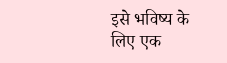इसे भविष्य के लिए एक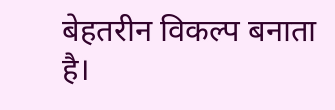बेहतरीन विकल्प बनाता है।